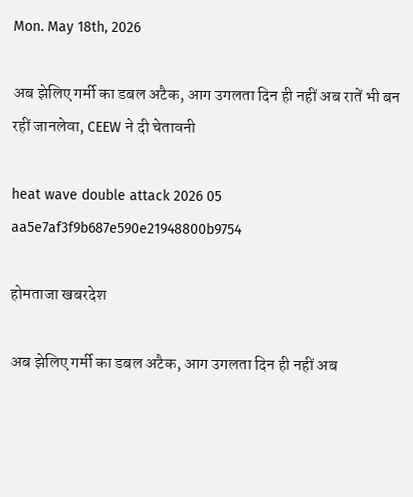Mon. May 18th, 2026

अब झेल‍िए गर्मी का डबल अटैक, आग उगलता द‍िन ही नहीं अब रातें भी बन रहीं जानलेवा, CEEW ने दी चेतावनी

heat wave double attack 2026 05 aa5e7af3f9b687e590e21948800b9754

होमताजा खबरदेश

अब झेल‍िए गर्मी का डबल अटैक, आग उगलता द‍िन ही नहीं अब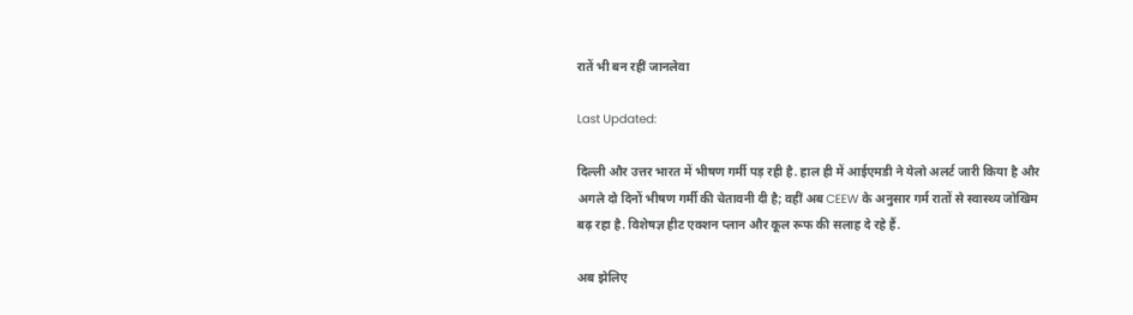रातें भी बन रहीं जानलेवा

Last Updated:

दिल्ली और उत्तर भारत में भीषण गर्मी पड़ रही है. हाल ही में आईएमडी ने येलो अलर्ट जारी किया है और अगले दो द‍िनों भीषण गर्मी की चेतावनी दी है; वहीं अब CEEW के अनुसार गर्म रातों से स्वास्थ्य जोखिम बढ़ रहा है. विशेषज्ञ हीट एक्शन प्लान और कूल रूफ की सलाह दे रहे हैं.

अब झेल‍िए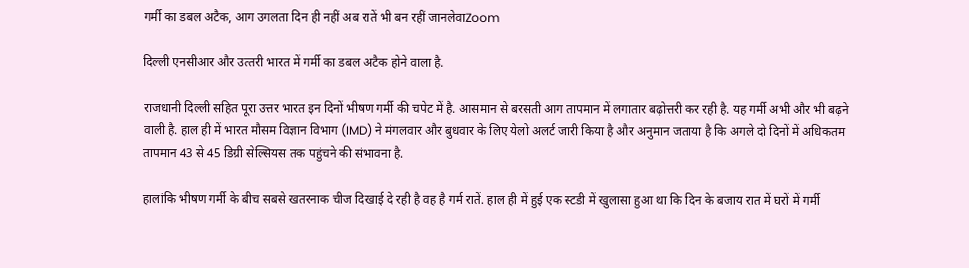गर्मी का डबल अटैक, आग उगलता द‍िन ही नहीं अब रातें भी बन रहीं जानलेवाZoom

द‍िल्‍ली एनसीआर और उत्‍तरी भारत में गर्मी का डबल अटैक होने वाला है.

राजधानी दिल्ली सहित पूरा उत्तर भारत इन दिनों भीषण गर्मी की चपेट में है. आसमान से बरसती आग तापमान में लगातार बढ़ोत्तरी कर रही है. यह गर्मी अभी और भी बढ़ने वाली है. हाल ही में भारत मौसम विज्ञान विभाग (IMD) ने मंगलवार और बुधवार के लिए येलो अलर्ट जारी किया है और अनुमान जताया है कि अगले दो दिनों में अधिकतम तापमान 43 से 45 डिग्री सेल्सियस तक पहुंचने की संभावना है.

हालांकि भीषण गर्मी के बीच सबसे खतरनाक चीज दिखाई दे रही है वह है गर्म रातें. हाल ही में हुई एक स्टडी में खुलासा हुआ था कि दिन के बजाय रात में घरों में गर्मी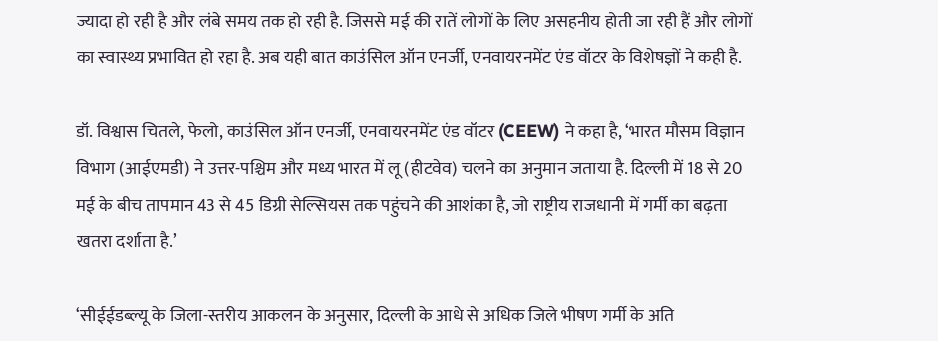ज्यादा हो रही है और लंबे समय तक हो रही है. जिससे मई की रातें लोगों के लिए असहनीय होती जा रही हैं और लोगों का स्वास्थ्य प्रभावित हो रहा है. अब यही बात काउंसिल ऑन एनर्जी, एनवायरनमेंट एंड वॉटर के विशेषज्ञों ने कही है.

डॉ. विश्वास चितले, फेलो, काउंसिल ऑन एनर्जी, एनवायरनमेंट एंड वॉटर (CEEW) ने कहा है, ‘भारत मौसम विज्ञान विभाग (आईएमडी) ने उत्तर-पश्चिम और मध्य भारत में लू (हीटवेव) चलने का अनुमान जताया है. दिल्ली में 18 से 20 मई के बीच तापमान 43 से 45 डिग्री सेल्सियस तक पहुंचने की आशंका है, जो राष्ट्रीय राजधानी में गर्मी का बढ़ता खतरा दर्शाता है.’

‘सीईईडब्ल्यू के जिला-स्तरीय आकलन के अनुसार, दिल्ली के आधे से अधिक जिले भीषण गर्मी के अति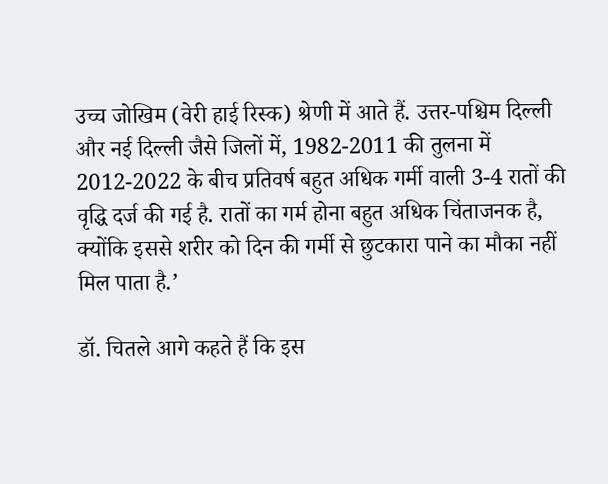उच्च जोखिम (वेरी हाई रिस्क) श्रेणी में आते हैं. उत्तर-पश्चिम दिल्ली और नई दिल्ली जैसे जिलों में, 1982-2011 की तुलना में 2012-2022 के बीच प्रतिवर्ष बहुत अधिक गर्मी वाली 3-4 रातों की वृद्धि दर्ज की गई है. रातों का गर्म होना बहुत अधिक चिंताजनक है, क्योंकि इससे शरीर को दिन की गर्मी से छुटकारा पाने का मौका नहीं मिल पाता है.’

डॉ. चितले आगे कहते हैं कि इस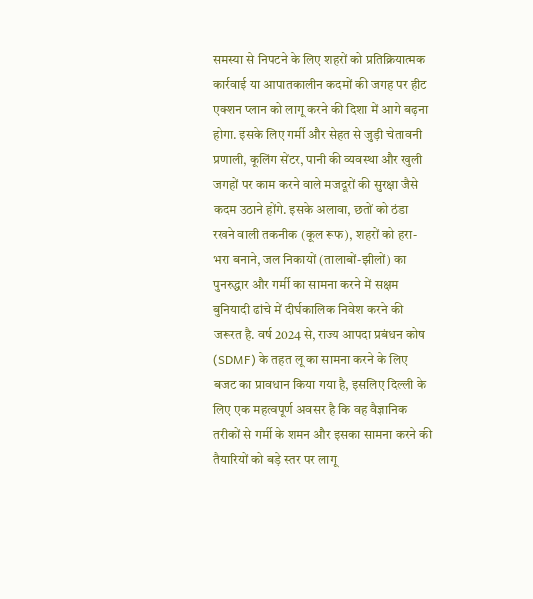समस्या से निपटने के लिए शहरों को प्रतिक्रियात्मक कार्रवाई या आपातकालीन कदमों की जगह पर हीट एक्शन प्लान को लागू करने की दिशा में आगे बढ़ना होगा. इसके लिए गर्मी और सेहत से जुड़ी चेतावनी प्रणाली, कूलिंग सेंटर, पानी की व्यवस्था और खुली जगहों पर काम करने वाले मजदूरों की सुरक्षा जैसे कदम उठाने होंगे. इसके अलावा, छतों को ठंडा रखने वाली तकनीक (कूल रूफ), शहरों को हरा-भरा बनाने, जल निकायों (तालाबों-झीलों) का पुनरुद्धार और गर्मी का सामना करने में सक्षम बुनियादी ढांचे में दीर्घकालिक निवेश करने की जरूरत है. वर्ष 2024 से, राज्य आपदा प्रबंधन कोष (SDMF) के तहत लू का सामना करने के लिए बजट का प्रावधान किया गया है, इसलिए दिल्ली के लिए एक महत्वपूर्ण अवसर है कि वह वैज्ञानिक तरीकों से गर्मी के शमन और इसका सामना करने की तैयारियों को बड़े स्तर पर लागू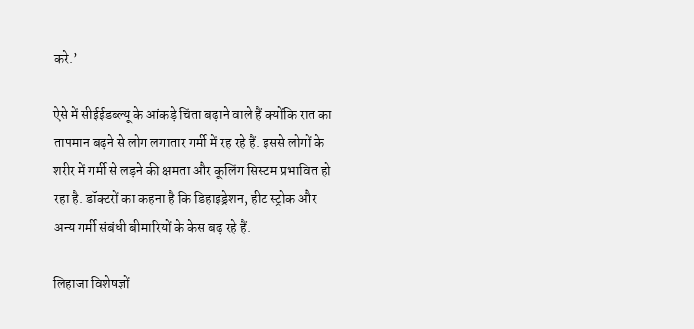करे.’

ऐसे में सीईईडब्ल्यू के आंकड़े चिंता बढ़ाने वाले हैं क्योंकि रात का तापमान बढ़ने से लोग लगातार गर्मी में रह रहे हैं. इससे लोगों के शरीर में गर्मी से लड़ने की क्षमता और कूलिंग सिस्टम प्रभावित हो रहा है. डॉक्टरों का कहना है कि डिहाइड्रेशन, हीट स्ट्रोक और अन्य गर्मी संबंधी बीमारियों के केस बढ़ रहे हैं.

लिहाजा विशेषज्ञों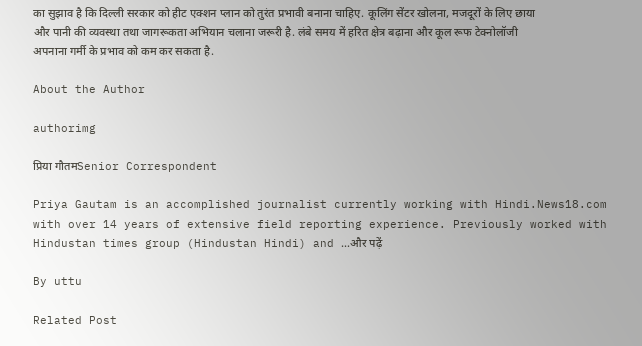का सुझाव है कि दिल्ली सरकार को हीट एक्शन प्लान को तुरंत प्रभावी बनाना चाहिए. कूलिंग सेंटर खोलना, मजदूरों के लिए छाया और पानी की व्यवस्था तथा जागरूकता अभियान चलाना जरूरी है. लंबे समय में हरित क्षेत्र बढ़ाना और कूल रूफ टेक्नोलॉजी अपनाना गर्मी के प्रभाव को कम कर सकता है.

About the Author

authorimg

प्रिया गौतमSenior Correspondent

Priya Gautam is an accomplished journalist currently working with Hindi.News18.com with over 14 years of extensive field reporting experience. Previously worked with Hindustan times group (Hindustan Hindi) and …और पढ़ें

By uttu

Related Post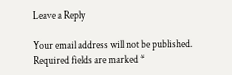Leave a Reply

Your email address will not be published. Required fields are marked *